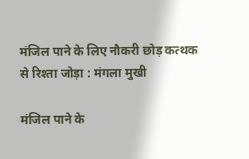मंजिल पाने के लिए नौकरी छोड़ कत्थक से रिश्ता जोड़ा : मंगला मुखी

मंजिल पाने के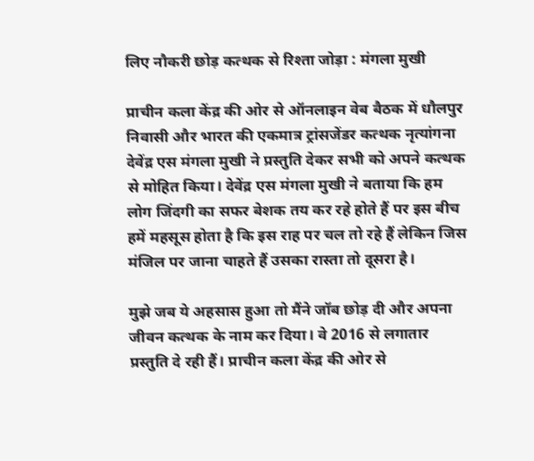लिए नौकरी छोड़ कत्थक से रिश्ता जोड़ा : मंगला मुखी

प्राचीन कला केंद्र की ओर से ऑनलाइन वेब बैठक में धौलपुर निवासी और भारत की एकमात्र ट्रांसजेंडर कत्थक नृत्यांगना देवेंद्र एस मंगला मुखी ने प्रस्तुति देकर सभी को अपने कत्थक से मोहित किया। देवेंद्र एस मंगला मुखी ने बताया कि हम लोग जिंदगी का सफर बेशक तय कर रहे होते हैं पर इस बीच हमें महसूस होता है कि इस राह पर चल तो रहे हैं लेकिन जिस मंजिल पर जाना चाहते हैं उसका रास्ता तो दूसरा है।

मुझे जब ये अहसास हुआ तो मैंने जॉब छोड़ दी और अपना जीवन कत्थक के नाम कर दिया। वे 2016 से लगातार प्रस्तुति दे रही हैं। प्राचीन कला केंद्र की ओर से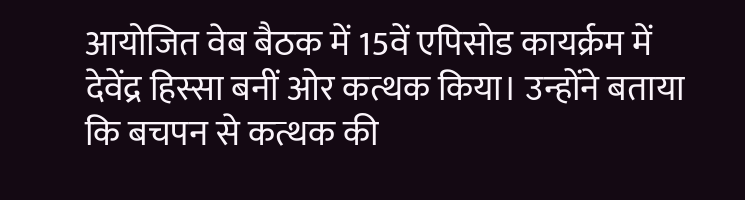आयोजित वेब बैठक में 15वें एपिसोड कायर्क्रम में देवेंद्र हिस्सा बनीं ओर कत्थक किया। उन्होंने बताया कि बचपन से कत्थक की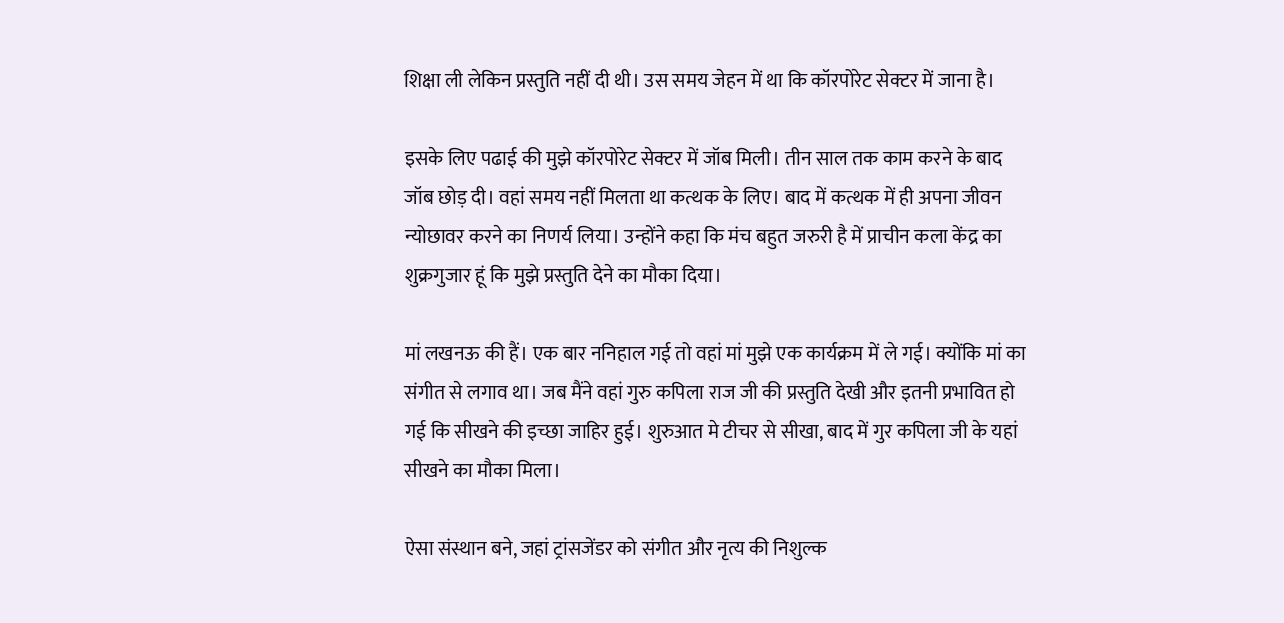शिक्षा ली लेकिन प्रस्तुति नहीं दी थी। उस समय जेहन में था कि कॉरपोरेट सेक्टर में जाना है।

इसके लिए पढाई की मुझे कॉरपोरेट सेक्टर में जॉब मिली। तीन साल तक काम करने के बाद जॉब छोड़ दी। वहां समय नहीं मिलता था कत्थक के लिए। बाद में कत्थक में ही अपना जीवन न्योछावर करने का निणर्य लिया। उन्होंने कहा कि मंच बहुत जरुरी है में प्राचीन कला केंद्र का शुक्रगुजार हूं कि मुझे प्रस्तुति देने का मौका दिया।

मां लखनऊ की हैं। एक बार ननिहाल गई तो वहां मां मुझे एक कार्यक्रम में ले गई। क्योंकि मां का संगीत से लगाव था। जब मैंने वहां गुरु कपिला राज जी की प्रस्तुति देखी और इतनी प्रभावित हो गई कि सीखने की इच्छा जाहिर हुई। शुरुआत मे टीचर से सीखा, बाद में गुर कपिला जी के यहां सीखने का मौका मिला।

ऐसा संस्थान बने, जहां ट्रांसजेंडर को संगीत और नृत्य की निशुल्क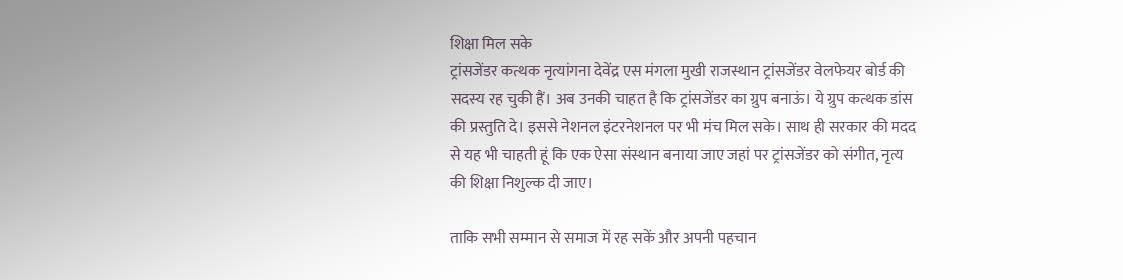शिक्षा मिल सके
ट्रांसजेंडर कत्थक नृत्यांगना देवेंद्र एस मंगला मुखी राजस्थान ट्रांसजेंडर वेलफेयर बोर्ड की सदस्य रह चुकी हैं। अब उनकी चाहत है कि ट्रांसजेंडर का ग्रुप बनाऊं। ये ग्रुप कत्थक डांस की प्रस्तुति दे। इससे नेशनल इंटरनेशनल पर भी मंच मिल सके। साथ ही सरकार की मदद से यह भी चाहती हूं कि एक ऐसा संस्थान बनाया जाए जहां पर ट्रांसजेंडर को संगीत, नृत्य की शिक्षा निशुल्क दी जाए।

ताकि सभी सम्मान से समाज में रह सकें और अपनी पहचान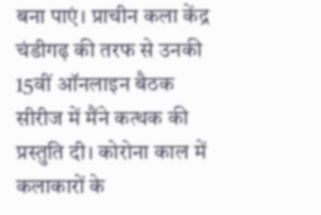बना पाएं। प्राचीन कला केंद्र चंडीगढ़ की तरफ से उनकी 15वीं ऑनलाइन बैठक सीरीज में मैंने कत्थक की प्रस्तुति दी। कोरोना काल में कलाकारों के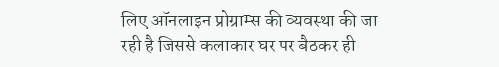लिए ऑनलाइन प्रोग्राम्स की व्यवस्था की जा रही है जिससे कलाकार घर पर बैठकर ही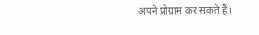अपने प्रोग्राम कर सकते हैं।